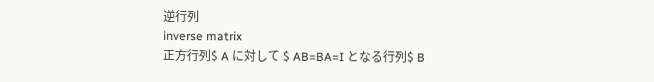逆行列
inverse matrix
正方行列$ A に対して $ AB=BA=I となる行列$ B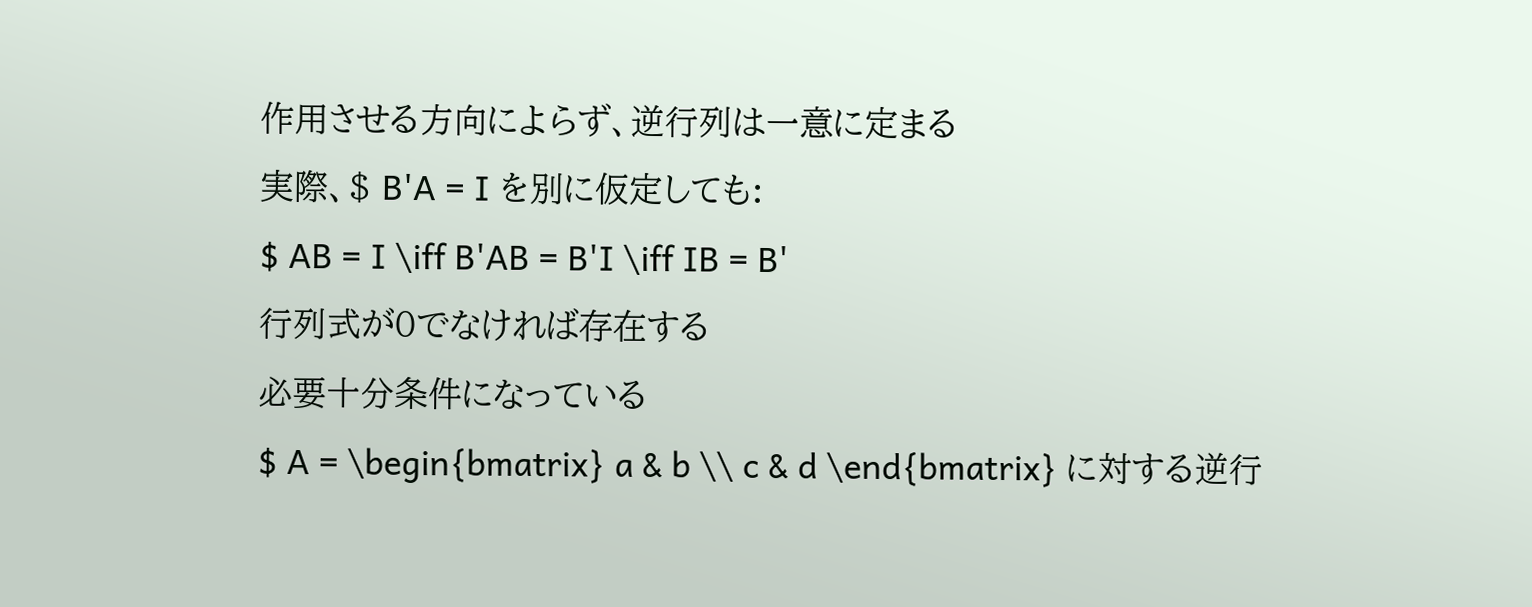作用させる方向によらず、逆行列は一意に定まる
実際、$ B'A = I を別に仮定しても:
$ AB = I \iff B'AB = B'I \iff IB = B'
行列式が0でなければ存在する
必要十分条件になっている
$ A = \begin{bmatrix} a & b \\ c & d \end{bmatrix} に対する逆行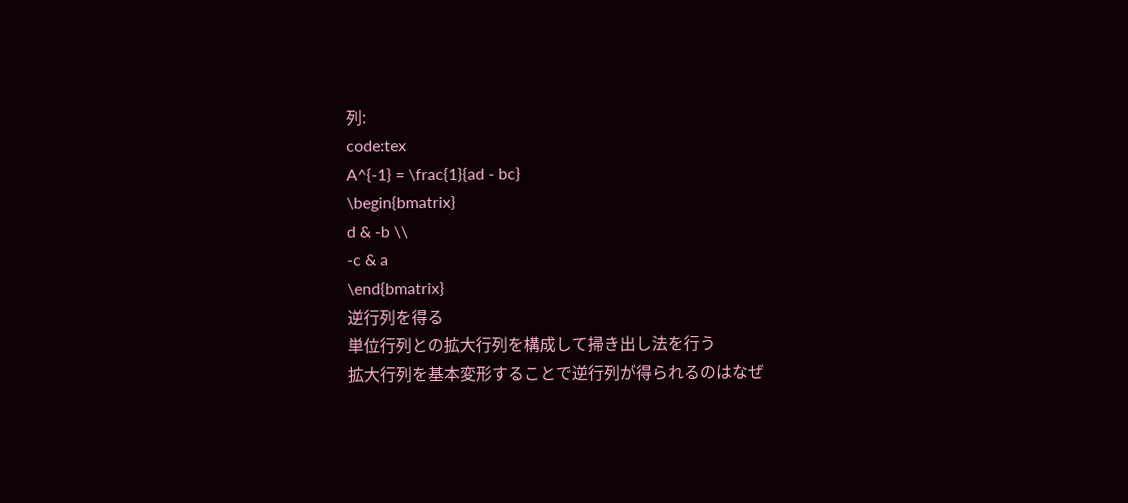列:
code:tex
A^{-1} = \frac{1}{ad - bc}
\begin{bmatrix}
d & -b \\
-c & a
\end{bmatrix}
逆行列を得る
単位行列との拡大行列を構成して掃き出し法を行う
拡大行列を基本変形することで逆行列が得られるのはなぜ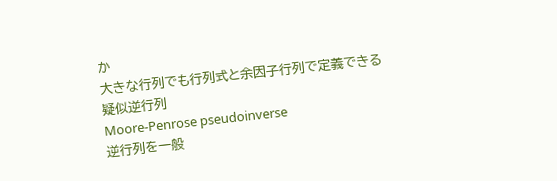か
大きな行列でも行列式と余因子行列で定義できる
疑似逆行列
Moore-Penrose pseudoinverse
逆行列を一般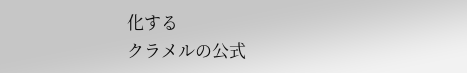化する
クラメルの公式